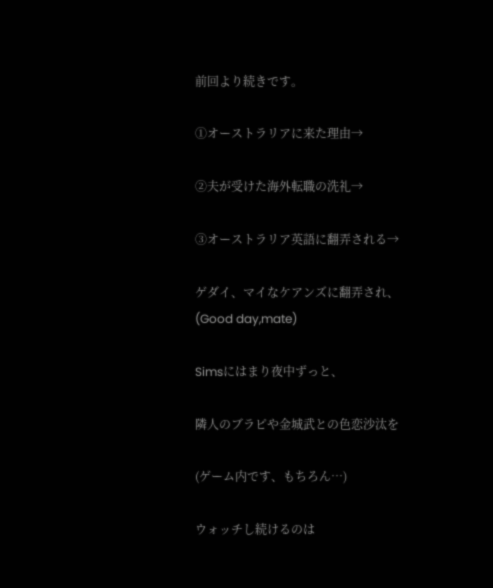前回より続きです。

①オーストラリアに来た理由→

②夫が受けた海外転職の洗礼→

③オーストラリア英語に翻弄される→

ゲダイ、マイなケアンズに翻弄され、
(Good day,mate)

Simsにはまり夜中ずっと、

隣人のブラピや金城武との色恋沙汰を

(ゲーム内です、もちろん…)

ウォッチし続けるのは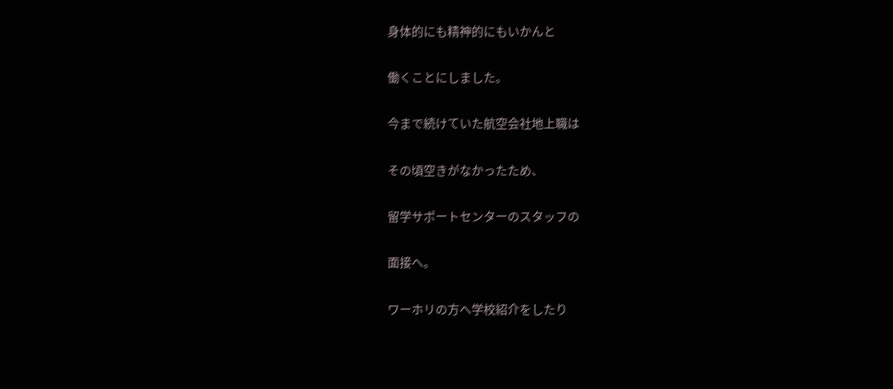身体的にも精神的にもいかんと

働くことにしました。

今まで続けていた航空会社地上職は

その頃空きがなかったため、

留学サポートセンターのスタッフの

面接へ。

ワーホリの方へ学校紹介をしたり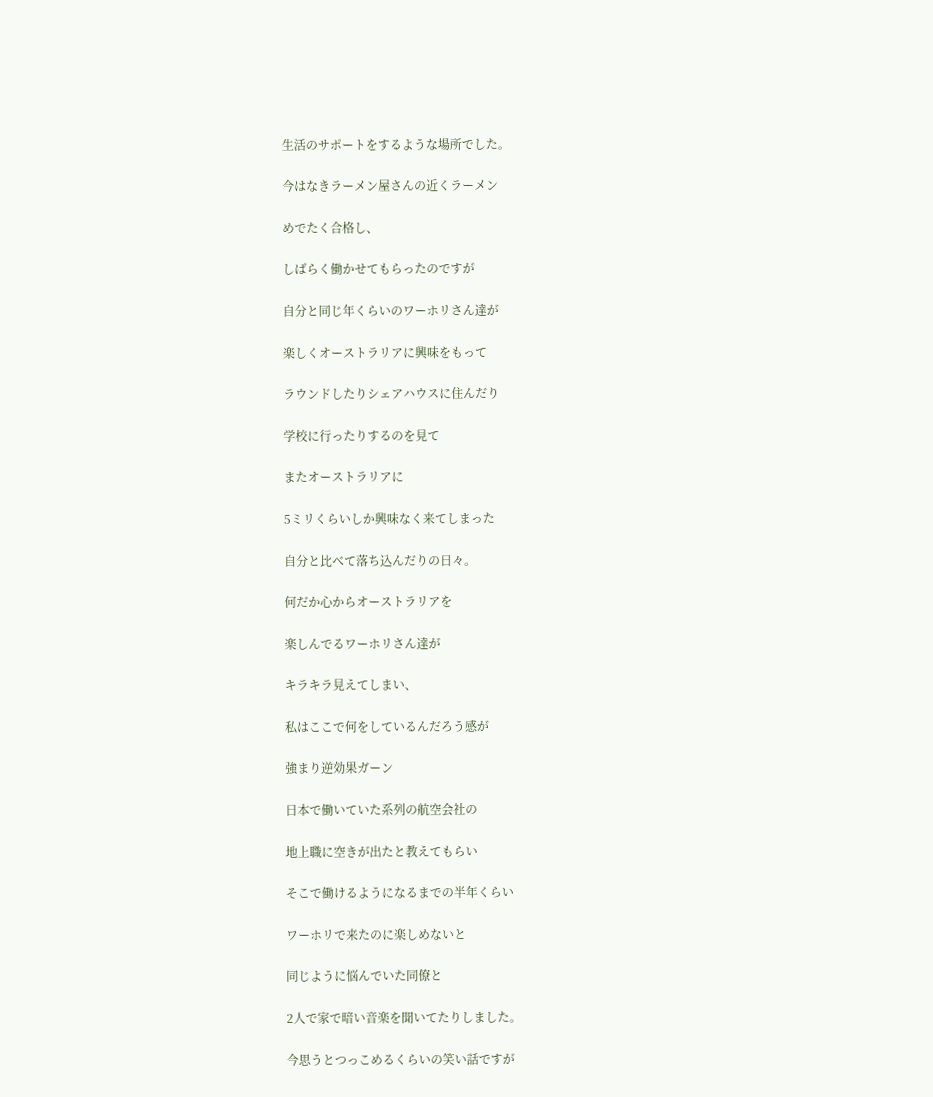生活のサポートをするような場所でした。

今はなきラーメン屋さんの近くラーメン

めでたく合格し、

しばらく働かせてもらったのですが

自分と同じ年くらいのワーホリさん達が

楽しくオーストラリアに興味をもって

ラウンドしたりシェアハウスに住んだり

学校に行ったりするのを見て

またオーストラリアに

5ミリくらいしか興味なく来てしまった

自分と比べて落ち込んだりの日々。

何だか心からオーストラリアを

楽しんでるワーホリさん達が

キラキラ見えてしまい、

私はここで何をしているんだろう感が

強まり逆効果ガーン

日本で働いていた系列の航空会社の

地上職に空きが出たと教えてもらい

そこで働けるようになるまでの半年くらい

ワーホリで来たのに楽しめないと

同じように悩んでいた同僚と

2人で家で暗い音楽を聞いてたりしました。

今思うとつっこめるくらいの笑い話ですが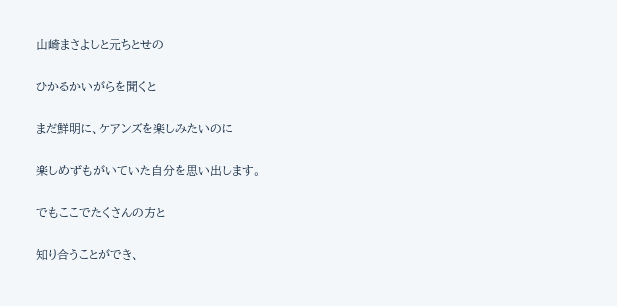山崎まさよしと元ちとせの

ひかるかいがらを聞くと

まだ鮮明に、ケアンズを楽しみたいのに

楽しめずもがいていた自分を思い出します。

でもここでたくさんの方と

知り合うことができ、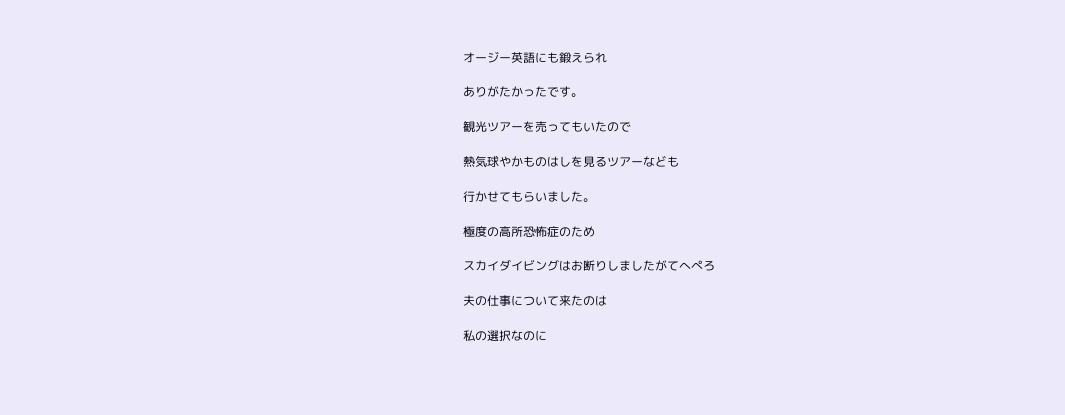オージー英語にも鍛えられ

ありがたかったです。

観光ツアーを売ってもいたので

熱気球やかものはしを見るツアーなども

行かせてもらいました。

極度の高所恐怖症のため

スカイダイビングはお断りしましたがてへぺろ

夫の仕事について来たのは

私の選択なのに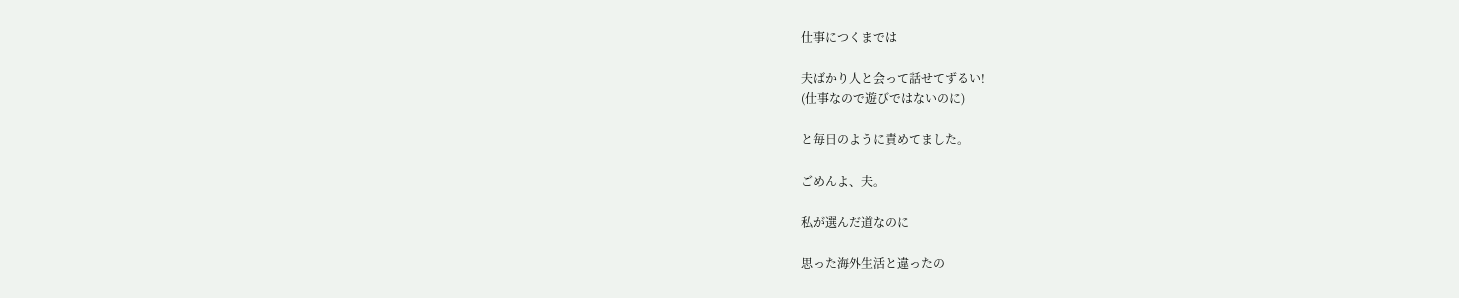仕事につくまでは

夫ばかり人と会って話せてずるい!
(仕事なので遊びではないのに)

と毎日のように責めてました。

ごめんよ、夫。

私が選んだ道なのに

思った海外生活と違ったの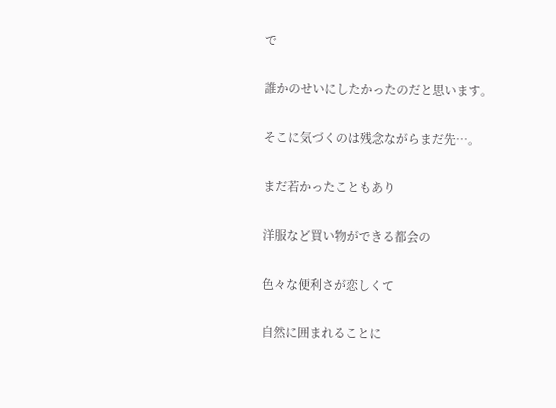で

誰かのせいにしたかったのだと思います。

そこに気づくのは残念ながらまだ先…。

まだ若かったこともあり

洋服など買い物ができる都会の

色々な便利さが恋しくて

自然に囲まれることに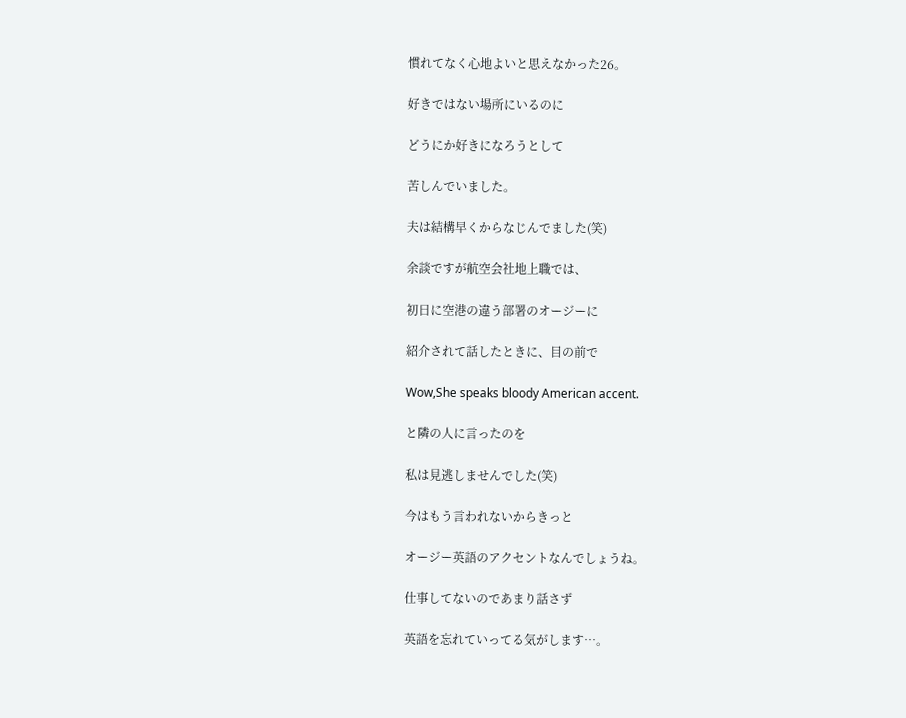慣れてなく心地よいと思えなかった26。

好きではない場所にいるのに

どうにか好きになろうとして

苦しんでいました。

夫は結構早くからなじんでました(笑)

余談ですが航空会社地上職では、

初日に空港の違う部署のオージーに

紹介されて話したときに、目の前で

Wow,She speaks bloody American accent.

と隣の人に言ったのを

私は見逃しませんでした(笑)

今はもう言われないからきっと

オージー英語のアクセントなんでしょうね。

仕事してないのであまり話さず

英語を忘れていってる気がします…。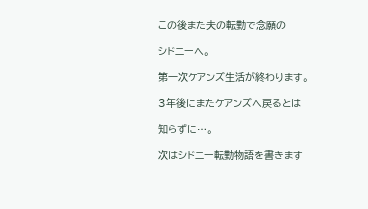この後また夫の転勤で念願の

シドニーへ。

第一次ケアンズ生活が終わります。

3年後にまたケアンズへ戻るとは

知らずに…。

次はシドニー転勤物語を書きます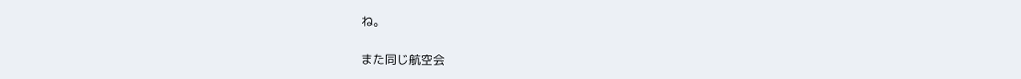ね。

また同じ航空会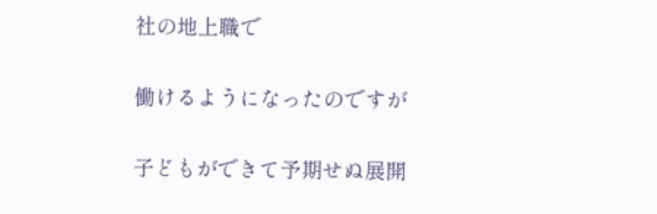社の地上職で

働けるようになったのですが

子どもができて予期せぬ展開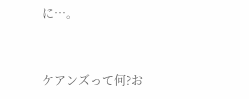に…。


ケアンズって何?お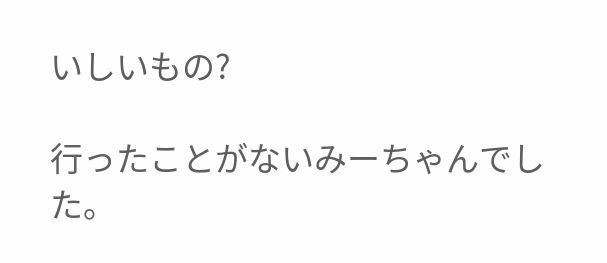いしいもの?

行ったことがないみーちゃんでした。